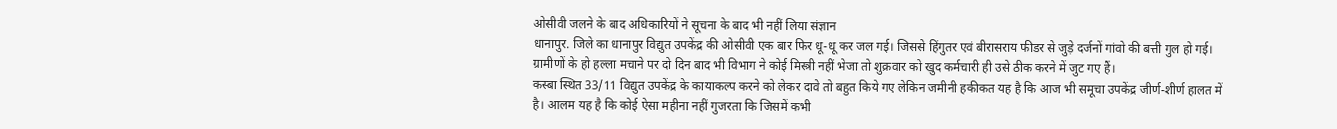ओसीवी जलने के बाद अधिकारियों ने सूचना के बाद भी नहीं लिया संज्ञान
धानापुर. जिले का धानापुर विद्युत उपकेंद्र की ओसीवी एक बार फिर धू-धू कर जल गई। जिससे हिंगुतर एवं बीरासराय फीडर से जुड़े दर्जनों गांवो की बत्ती गुल हो गई। ग्रामीणों के हो हल्ला मचाने पर दो दिन बाद भी विभाग ने कोई मिस्त्री नहीं भेजा तो शुक्रवार को खुद कर्मचारी ही उसे ठीक करने में जुट गए हैं।
कस्बा स्थित 33/11 विद्युत उपकेंद्र के कायाकल्प करने को लेकर दावे तो बहुत किये गए लेकिन जमीनी हकीकत यह है कि आज भी समूचा उपकेंद्र जीर्ण-शीर्ण हालत में है। आलम यह है कि कोई ऐसा महीना नहीं गुजरता कि जिसमें कभी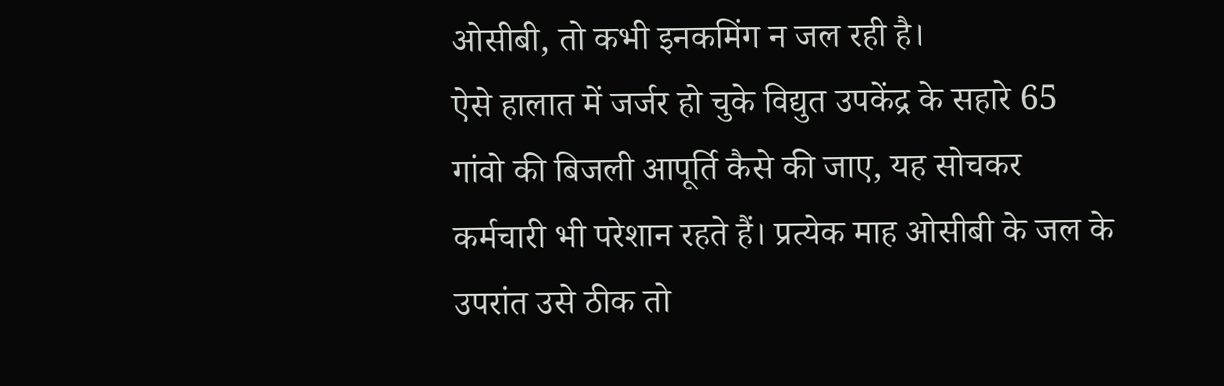ओसीबी, तो कभी इनकमिंग न जल रही है।
ऐसे हालात में जर्जर हो चुके विद्युत उपकेंद्र के सहारे 65 गांवो की बिजली आपूर्ति कैसे की जाए, यह सोचकर कर्मचारी भी परेशान रहते हैं। प्रत्येक माह ओसीबी के जल के उपरांत उसे ठीक तो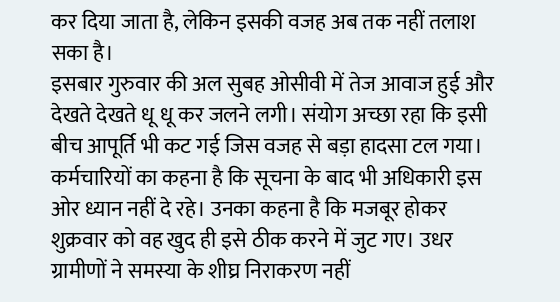कर दिया जाता है, लेकिन इसकी वजह अब तक नहीं तलाश सका है।
इसबार गुरुवार की अल सुबह ओसीवी में तेज आवाज हुई और देखते देखते धू धू कर जलने लगी। संयोग अच्छा रहा कि इसी बीच आपूर्ति भी कट गई जिस वजह से बड़ा हादसा टल गया। कर्मचारियों का कहना है कि सूचना के बाद भी अधिकारी इस ओर ध्यान नहीं दे रहे। उनका कहना है कि मजबूर होकर शुक्रवार को वह खुद ही इसे ठीक करने में जुट गए। उधर ग्रामीणों ने समस्या के शीघ्र निराकरण नहीं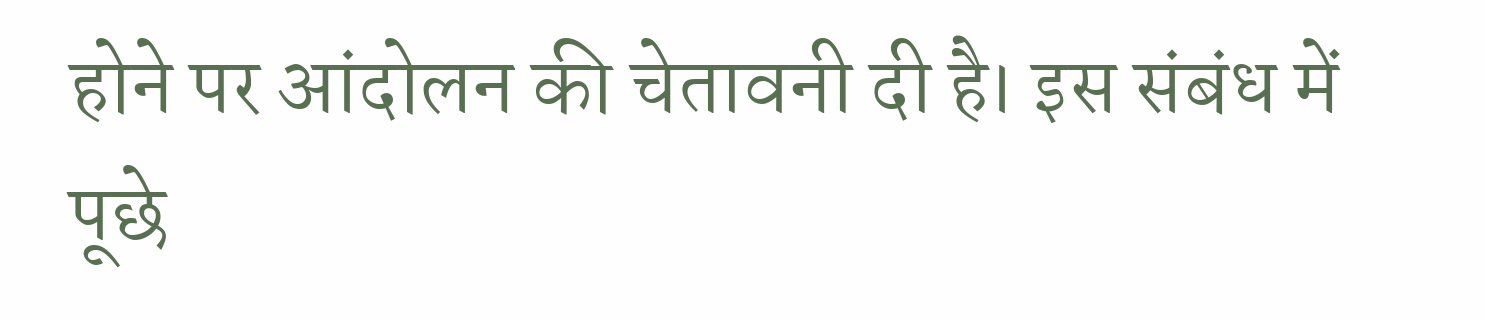होने पर आंदोलन की चेतावनी दी है। इस संबंध में पूछे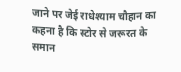जाने पर जेई राधेश्याम चौहान का कहना है कि स्टोर से जरूरत के समान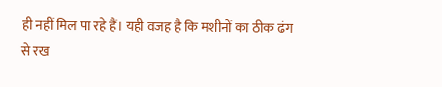ही नहीं मिल पा रहे हैं। यही वजह है कि मशीनों का ठीक ढंग से रख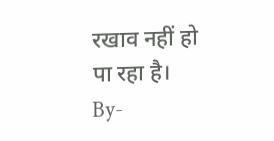रखाव नहीं हो पा रहा है।
By-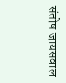संतोष जायसवाल